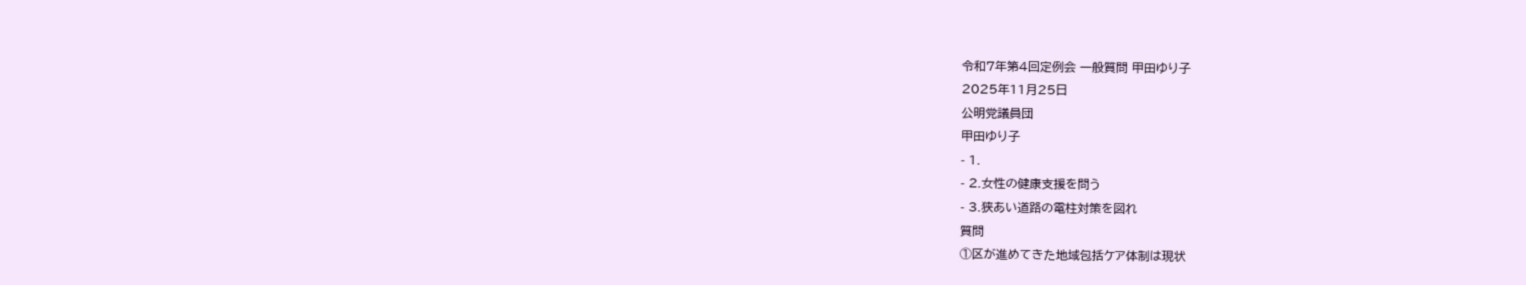令和7年第4回定例会 一般質問 甲田ゆり子
2025年11月25日
公明党議員団
甲田ゆり子
- 1.
- 2.女性の健康支援を問う
- 3.狭あい道路の電柱対策を図れ
質問
①区が進めてきた地域包括ケア体制は現状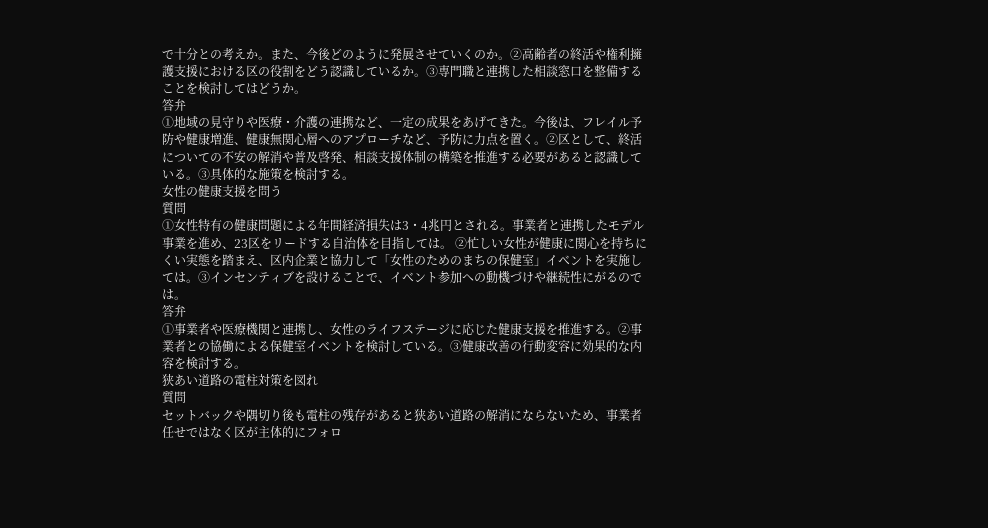で十分との考えか。また、今後どのように発展させていくのか。②高齢者の終活や権利擁護支援における区の役割をどう認識しているか。③専門職と連携した相談窓口を整備することを検討してはどうか。
答弁
①地域の見守りや医療・介護の連携など、一定の成果をあげてきた。今後は、フレイル予防や健康増進、健康無関心層へのアプローチなど、予防に力点を置く。②区として、終活についての不安の解消や普及啓発、相談支援体制の構築を推進する必要があると認識している。③具体的な施策を検討する。
女性の健康支援を問う
質問
①女性特有の健康問題による年間経済損失は3・4兆円とされる。事業者と連携したモデル事業を進め、23区をリードする自治体を目指しては。 ②忙しい女性が健康に関心を持ちにくい実態を踏まえ、区内企業と協力して「女性のためのまちの保健室」イベントを実施しては。③インセンティブを設けることで、イベント参加への動機づけや継続性にがるのでは。
答弁
①事業者や医療機関と連携し、女性のライフステージに応じた健康支援を推進する。②事業者との協働による保健室イベントを検討している。③健康改善の行動変容に効果的な内容を検討する。
狭あい道路の電柱対策を図れ
質問
セットバックや隅切り後も電柱の残存があると狭あい道路の解消にならないため、事業者任せではなく区が主体的にフォロ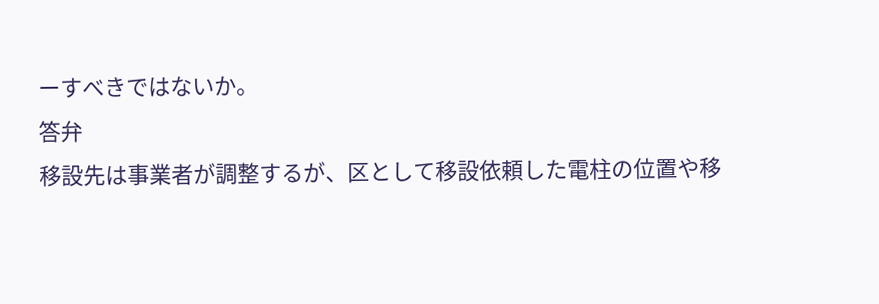ーすべきではないか。
答弁
移設先は事業者が調整するが、区として移設依頼した電柱の位置や移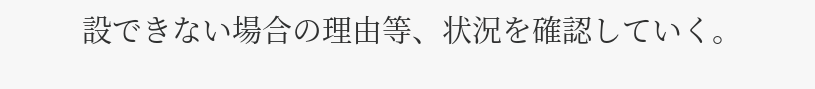設できない場合の理由等、状況を確認していく。